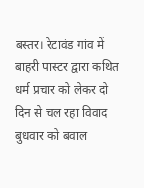बस्तर। रेटावंड गांव में बाहरी पास्टर द्वारा कथित धर्म प्रचार को लेकर दो दिन से चल रहा विवाद बुधवार को बवाल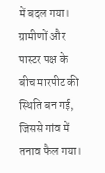में बदल गया। ग्रामीणों और पास्टर पक्ष के बीच मारपीट की स्थिति बन गई, जिससे गांव में तनाव फैल गया।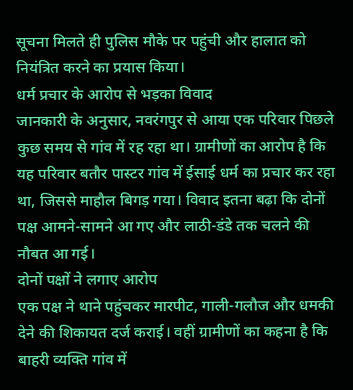सूचना मिलते ही पुलिस मौके पर पहुंची और हालात को नियंत्रित करने का प्रयास किया।
धर्म प्रचार के आरोप से भड़का विवाद
जानकारी के अनुसार, नवरंगपुर से आया एक परिवार पिछले कुछ समय से गांव में रह रहा था। ग्रामीणों का आरोप है कि यह परिवार बतौर पास्टर गांव में ईसाई धर्म का प्रचार कर रहा था, जिससे माहौल बिगड़ गया। विवाद इतना बढ़ा कि दोनों पक्ष आमने-सामने आ गए और लाठी-डंडे तक चलने की नौबत आ गई।
दोनों पक्षों ने लगाए आरोप
एक पक्ष ने थाने पहुंचकर मारपीट, गाली-गलौज और धमकी देने की शिकायत दर्ज कराई। वहीं ग्रामीणों का कहना है कि बाहरी व्यक्ति गांव में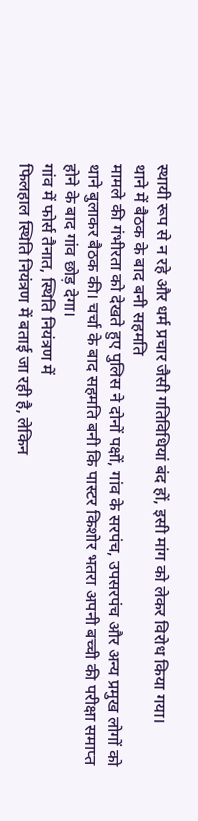स्थायी रूप से न रहे और धर्म प्रचार जैसी गतिविधियां बंद हों, इसी मांग को लेकर विरोध किया गया।
थाने में बैठक के बाद बनी सहमति
मामले की गंभीरता को देखते हुए पुलिस ने दोनों पक्षों, गांव के सरपंच, उपसरपंच और अन्य प्रमुख लोगों को थाने बुलाकर बैठक की। चर्चा के बाद सहमति बनी कि पास्टर किशोर भतरा अपनी बच्ची की परीक्षा समाप्त होने के बाद गांव छोड़ देगा।
गांव में फोर्स तैनात, स्थिति नियंत्रण में
फिलहाल स्थिति नियंत्रण में बताई जा रही है, लेकिन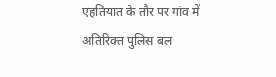एहतियात के तौर पर गांव में अतिरिक्त पुलिस बल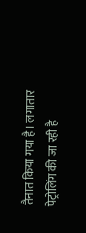तैनात किया गया है। लगातार पेट्रोलिंग की जा रही है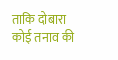ताकि दोबारा कोई तनाव की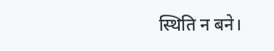स्थिति न बने।